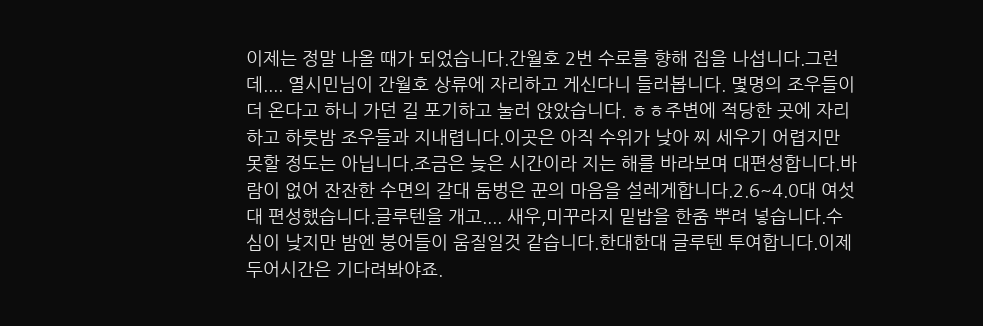이제는 정말 나올 때가 되었습니다.간월호 2번 수로를 향해 집을 나섭니다.그런데.... 열시민님이 간월호 상류에 자리하고 게신다니 들러봅니다. 몇명의 조우들이 더 온다고 하니 가던 길 포기하고 눌러 앉았습니다. ㅎㅎ주변에 적당한 곳에 자리하고 하룻밤 조우들과 지내렵니다.이곳은 아직 수위가 낮아 찌 세우기 어렵지만 못할 정도는 아닙니다.조금은 늦은 시간이라 지는 해를 바라보며 대편성합니다.바람이 없어 잔잔한 수면의 갈대 둠벙은 꾼의 마음을 설레게합니다.2.6~4.0대 여섯대 편성했습니다.글루텐을 개고.... 새우,미꾸라지 밑밥을 한줌 뿌려 넣습니다.수심이 낮지만 밤엔 붕어들이 움질일것 같습니다.한대한대 글루텐 투여합니다.이제 두어시간은 기다려봐야죠.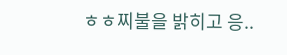ㅎㅎ찌불을 밝히고 응..